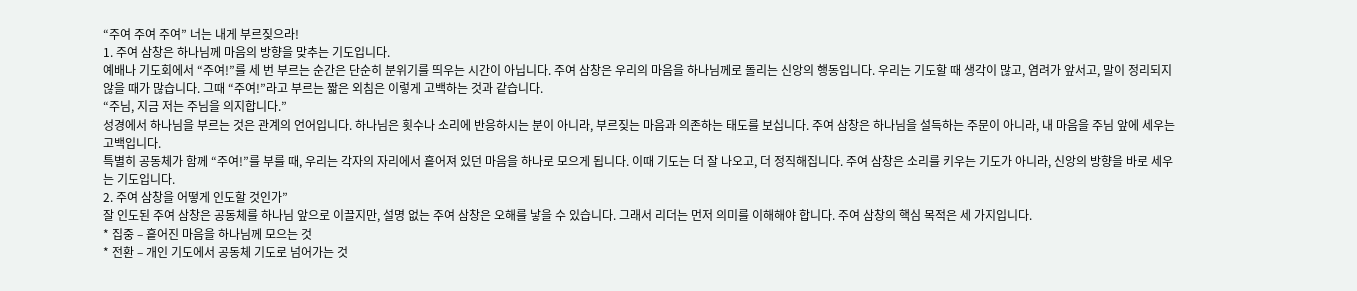“주여 주여 주여” 너는 내게 부르짖으라!
1. 주여 삼창은 하나님께 마음의 방향을 맞추는 기도입니다.
예배나 기도회에서 “주여!”를 세 번 부르는 순간은 단순히 분위기를 띄우는 시간이 아닙니다. 주여 삼창은 우리의 마음을 하나님께로 돌리는 신앙의 행동입니다. 우리는 기도할 때 생각이 많고, 염려가 앞서고, 말이 정리되지 않을 때가 많습니다. 그때 “주여!”라고 부르는 짧은 외침은 이렇게 고백하는 것과 같습니다.
“주님, 지금 저는 주님을 의지합니다.”
성경에서 하나님을 부르는 것은 관계의 언어입니다. 하나님은 횟수나 소리에 반응하시는 분이 아니라, 부르짖는 마음과 의존하는 태도를 보십니다. 주여 삼창은 하나님을 설득하는 주문이 아니라, 내 마음을 주님 앞에 세우는 고백입니다.
특별히 공동체가 함께 “주여!”를 부를 때, 우리는 각자의 자리에서 흩어져 있던 마음을 하나로 모으게 됩니다. 이때 기도는 더 잘 나오고, 더 정직해집니다. 주여 삼창은 소리를 키우는 기도가 아니라, 신앙의 방향을 바로 세우는 기도입니다.
2. 주여 삼창을 어떻게 인도할 것인가”
잘 인도된 주여 삼창은 공동체를 하나님 앞으로 이끌지만, 설명 없는 주여 삼창은 오해를 낳을 수 있습니다. 그래서 리더는 먼저 의미를 이해해야 합니다. 주여 삼창의 핵심 목적은 세 가지입니다.
* 집중 – 흩어진 마음을 하나님께 모으는 것
* 전환 – 개인 기도에서 공동체 기도로 넘어가는 것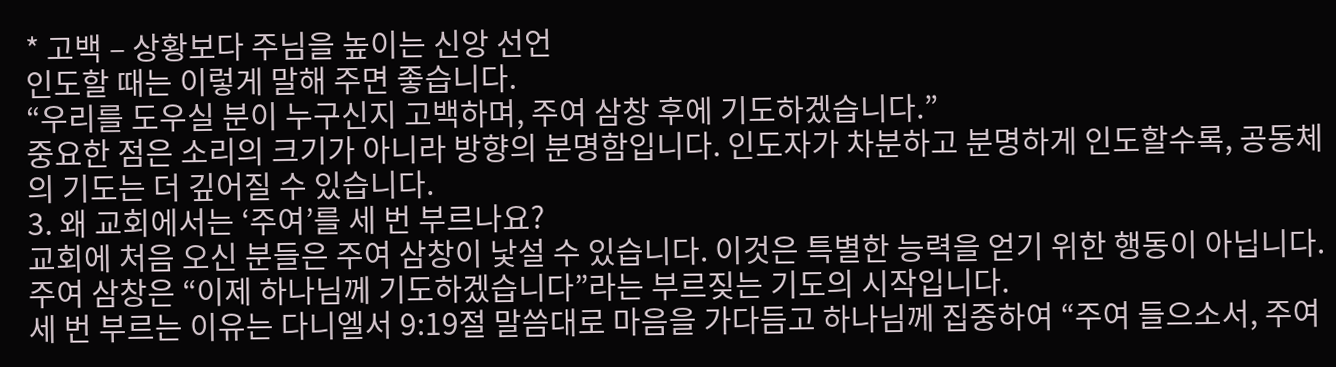* 고백 – 상황보다 주님을 높이는 신앙 선언
인도할 때는 이렇게 말해 주면 좋습니다.
“우리를 도우실 분이 누구신지 고백하며, 주여 삼창 후에 기도하겠습니다.”
중요한 점은 소리의 크기가 아니라 방향의 분명함입니다. 인도자가 차분하고 분명하게 인도할수록, 공동체의 기도는 더 깊어질 수 있습니다.
3. 왜 교회에서는 ‘주여’를 세 번 부르나요?
교회에 처음 오신 분들은 주여 삼창이 낯설 수 있습니다. 이것은 특별한 능력을 얻기 위한 행동이 아닙니다. 주여 삼창은 “이제 하나님께 기도하겠습니다”라는 부르짖는 기도의 시작입니다.
세 번 부르는 이유는 다니엘서 9:19절 말씀대로 마음을 가다듬고 하나님께 집중하여 “주여 들으소서, 주여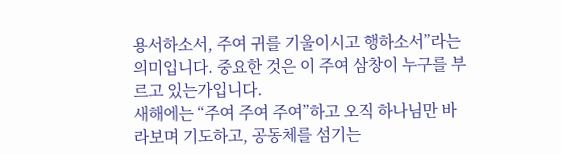용서하소서, 주여 귀를 기울이시고 행하소서”라는 의미입니다. 중요한 것은 이 주여 삼창이 누구를 부르고 있는가입니다.
새해에는 “주여 주여 주여”하고 오직 하나님만 바라보며 기도하고, 공동체를 섬기는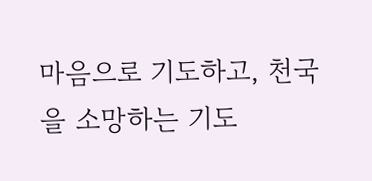마음으로 기도하고, 천국을 소망하는 기도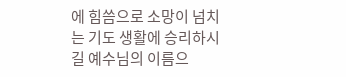에 힘씀으로 소망이 넘치는 기도 생활에 승리하시길 예수님의 이름으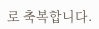로 축복합니다.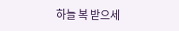하늘 복 받으세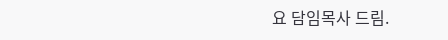요 담임목사 드림.